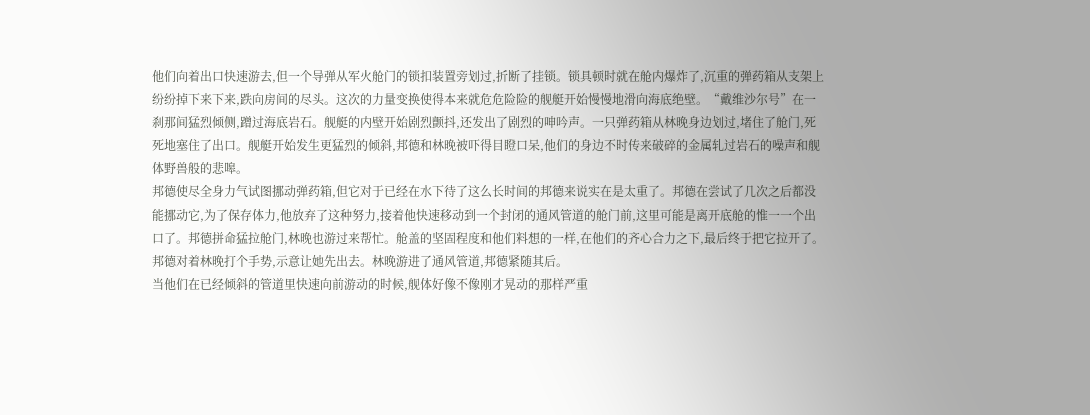他们向着出口快速游去,但一个导弹从军火舱门的锁扣装置旁划过,折断了挂锁。锁具顿时就在舱内爆炸了,沉重的弹药箱从支架上纷纷掉下来下来,跌向房间的尽头。这次的力量变换使得本来就危危险险的舰艇开始慢慢地滑向海底绝壁。“戴维沙尔号”在一刹那间猛烈倾侧,蹭过海底岩石。舰艇的内壁开始剧烈颤抖,还发出了剧烈的呻吟声。一只弹药箱从林晚身边划过,堵住了舱门,死死地塞住了出口。舰艇开始发生更猛烈的倾斜,邦德和林晚被吓得目瞪口呆,他们的身边不时传来破碎的金属轧过岩石的噪声和舰体野兽般的悲嗥。
邦德使尽全身力气试图挪动弹药箱,但它对于已经在水下待了这么长时间的邦德来说实在是太重了。邦德在尝试了几次之后都没能挪动它,为了保存体力,他放弃了这种努力,接着他快速移动到一个封闭的通风管道的舱门前,这里可能是离开底舱的惟一一个出口了。邦德拼命猛拉舱门,林晚也游过来帮忙。舱盖的坚固程度和他们料想的一样,在他们的齐心合力之下,最后终于把它拉开了。邦德对着林晚打个手势,示意让她先出去。林晚游进了通风管道,邦德紧随其后。
当他们在已经倾斜的管道里快速向前游动的时候,舰体好像不像刚才晃动的那样严重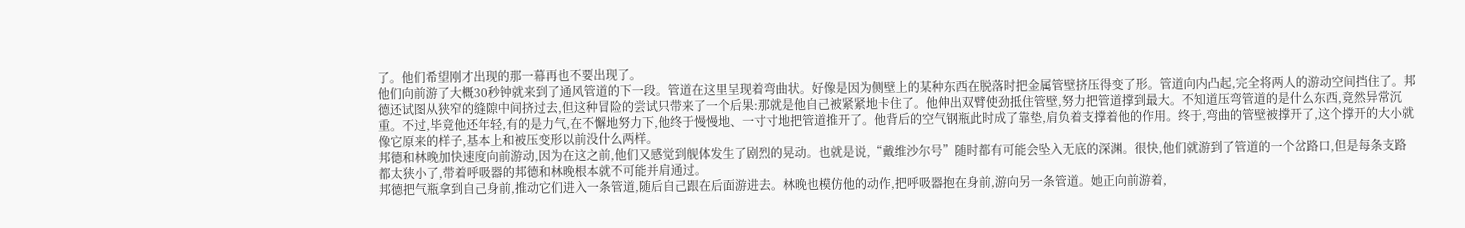了。他们希望刚才出现的那一幕再也不要出现了。
他们向前游了大概30秒钟就来到了通风管道的下一段。管道在这里呈现着弯曲状。好像是因为侧壁上的某种东西在脱落时把金属管壁挤压得变了形。管道向内凸起,完全将两人的游动空间挡住了。邦德还试图从狭窄的缝隙中间挤过去,但这种冒险的尝试只带来了一个后果:那就是他自己被紧紧地卡住了。他伸出双臂使劲抵住管壁,努力把管道撑到最大。不知道压弯管道的是什么东西,竟然异常沉重。不过,毕竟他还年轻,有的是力气,在不懈地努力下,他终于慢慢地、一寸寸地把管道推开了。他背后的空气钢瓶此时成了靠垫,肩负着支撑着他的作用。终于,弯曲的管壁被撑开了,这个撑开的大小就像它原来的样子,基本上和被压变形以前没什么两样。
邦德和林晚加快速度向前游动,因为在这之前,他们又感觉到舰体发生了剧烈的晃动。也就是说,“戴维沙尔号”随时都有可能会坠入无底的深渊。很快,他们就游到了管道的一个岔路口,但是每条支路都太狭小了,带着呼吸器的邦德和林晚根本就不可能并肩通过。
邦德把气瓶拿到自己身前,推动它们进入一条管道,随后自己跟在后面游进去。林晚也模仿他的动作,把呼吸器抱在身前,游向另一条管道。她正向前游着,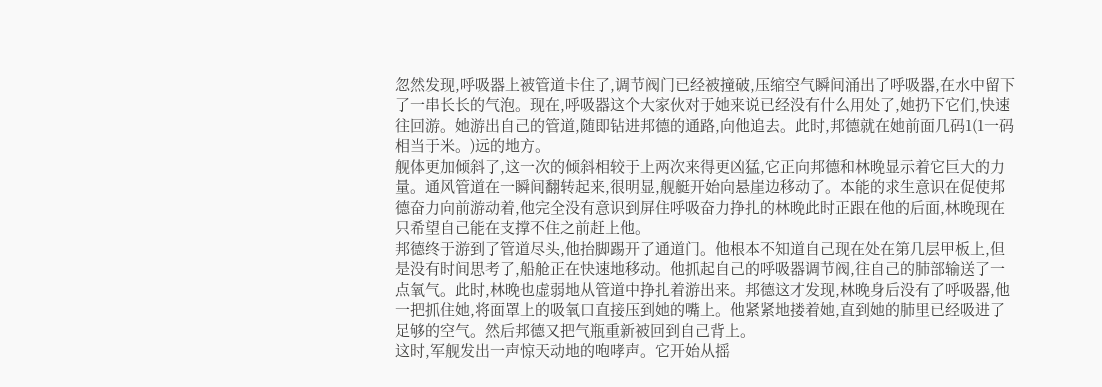忽然发现,呼吸器上被管道卡住了,调节阀门已经被撞破,压缩空气瞬间涌出了呼吸器,在水中留下了一串长长的气泡。现在,呼吸器这个大家伙对于她来说已经没有什么用处了,她扔下它们,快速往回游。她游出自己的管道,随即钻进邦德的通路,向他追去。此时,邦德就在她前面几码1(1一码相当于米。)远的地方。
舰体更加倾斜了,这一次的倾斜相较于上两次来得更凶猛,它正向邦德和林晚显示着它巨大的力量。通风管道在一瞬间翻转起来,很明显,舰艇开始向悬崖边移动了。本能的求生意识在促使邦德奋力向前游动着,他完全没有意识到屏住呼吸奋力挣扎的林晚此时正跟在他的后面,林晚现在只希望自己能在支撑不住之前赶上他。
邦德终于游到了管道尽头,他抬脚踢开了通道门。他根本不知道自己现在处在第几层甲板上,但是没有时间思考了,船舱正在快速地移动。他抓起自己的呼吸器调节阀,往自己的肺部输送了一点氧气。此时,林晚也虚弱地从管道中挣扎着游出来。邦德这才发现,林晚身后没有了呼吸器,他一把抓住她,将面罩上的吸氧口直接压到她的嘴上。他紧紧地搂着她,直到她的肺里已经吸进了足够的空气。然后邦德又把气瓶重新被回到自己背上。
这时,军舰发出一声惊天动地的咆哮声。它开始从摇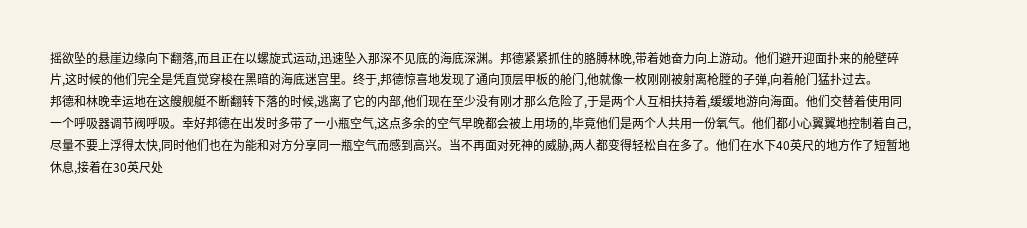摇欲坠的悬崖边缘向下翻落,而且正在以螺旋式运动,迅速坠入那深不见底的海底深渊。邦德紧紧抓住的胳膊林晚,带着她奋力向上游动。他们避开迎面扑来的舱壁碎片,这时候的他们完全是凭直觉穿梭在黑暗的海底迷宫里。终于,邦德惊喜地发现了通向顶层甲板的舱门,他就像一枚刚刚被射离枪膛的子弹,向着舱门猛扑过去。
邦德和林晚幸运地在这艘舰艇不断翻转下落的时候,逃离了它的内部,他们现在至少没有刚才那么危险了,于是两个人互相扶持着,缓缓地游向海面。他们交替着使用同一个呼吸器调节阀呼吸。幸好邦德在出发时多带了一小瓶空气,这点多余的空气早晚都会被上用场的,毕竟他们是两个人共用一份氧气。他们都小心翼翼地控制着自己,尽量不要上浮得太快,同时他们也在为能和对方分享同一瓶空气而感到高兴。当不再面对死神的威胁,两人都变得轻松自在多了。他们在水下40英尺的地方作了短暂地休息,接着在30英尺处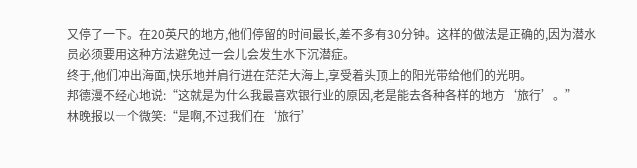又停了一下。在20英尺的地方,他们停留的时间最长,差不多有30分钟。这样的做法是正确的,因为潜水员必须要用这种方法避免过一会儿会发生水下沉潜症。
终于,他们冲出海面,快乐地并肩行进在茫茫大海上,享受着头顶上的阳光带给他们的光明。
邦德漫不经心地说:“这就是为什么我最喜欢银行业的原因,老是能去各种各样的地方‘旅行’。”
林晚报以―个微笑:“是啊,不过我们在‘旅行’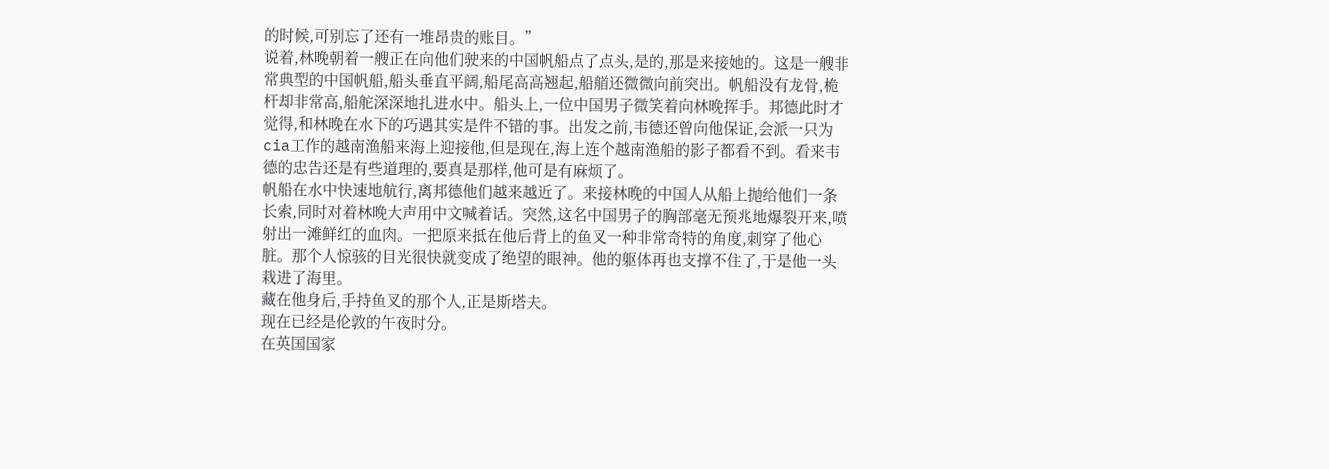的时候,可别忘了还有一堆昂贵的账目。”
说着,林晚朝着一艘正在向他们驶来的中国帆船点了点头,是的,那是来接她的。这是一艘非常典型的中国帆船,船头垂直平阔,船尾高高翘起,船艏还微微向前突出。帆船没有龙骨,桅杆却非常高,船舵深深地扎进水中。船头上,一位中国男子微笑着向林晚挥手。邦德此时才觉得,和林晚在水下的巧遇其实是件不错的事。出发之前,韦德还曾向他保证,会派一只为cia工作的越南渔船来海上迎接他,但是现在,海上连个越南渔船的影子都看不到。看来韦德的忠告还是有些道理的,要真是那样,他可是有麻烦了。
帆船在水中快速地航行,离邦德他们越来越近了。来接林晚的中国人从船上抛给他们一条长索,同时对着林晚大声用中文喊着话。突然,这名中国男子的胸部毫无预兆地爆裂开来,喷射出一滩鲜红的血肉。一把原来抵在他后背上的鱼叉一种非常奇特的角度,刺穿了他心脏。那个人惊骇的目光很快就变成了绝望的眼神。他的躯体再也支撑不住了,于是他一头栽进了海里。
藏在他身后,手持鱼叉的那个人,正是斯塔夫。
现在已经是伦敦的午夜时分。
在英国国家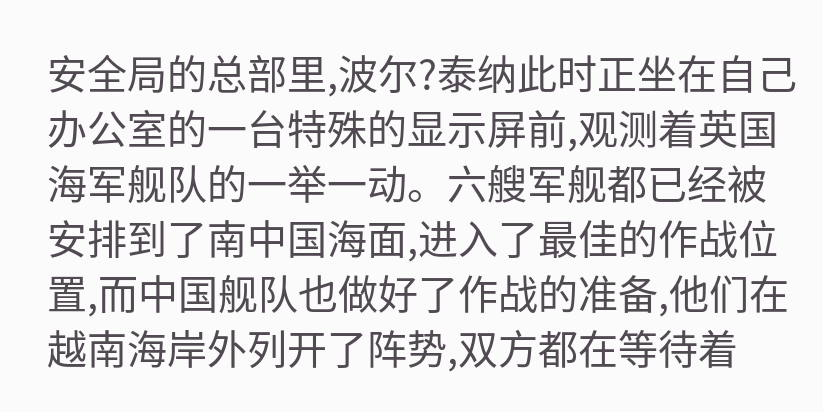安全局的总部里,波尔?泰纳此时正坐在自己办公室的一台特殊的显示屏前,观测着英国海军舰队的一举一动。六艘军舰都已经被安排到了南中国海面,进入了最佳的作战位置,而中国舰队也做好了作战的准备,他们在越南海岸外列开了阵势,双方都在等待着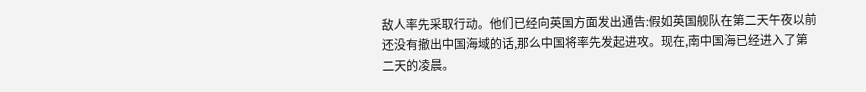敌人率先采取行动。他们已经向英国方面发出通告:假如英国舰队在第二天午夜以前还没有撤出中国海域的话,那么中国将率先发起进攻。现在,南中国海已经进入了第二天的凌晨。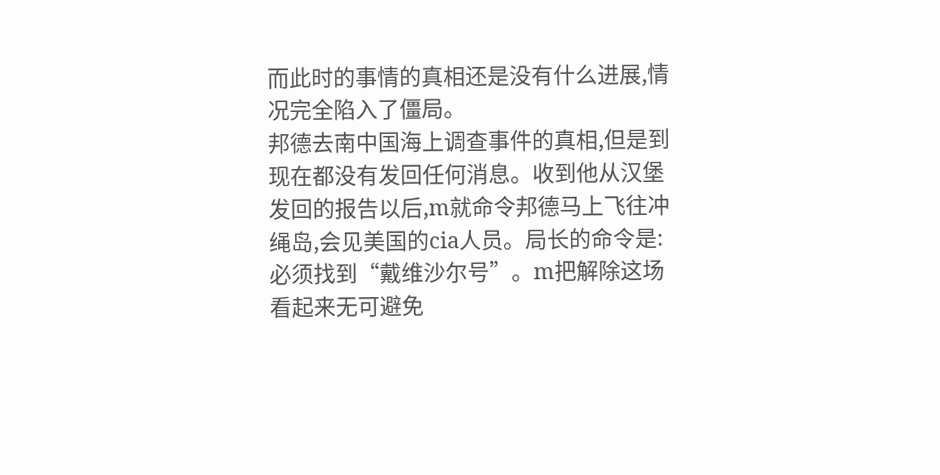而此时的事情的真相还是没有什么进展,情况完全陷入了僵局。
邦德去南中国海上调查事件的真相,但是到现在都没有发回任何消息。收到他从汉堡发回的报告以后,m就命令邦德马上飞往冲绳岛,会见美国的cia人员。局长的命令是:必须找到“戴维沙尔号”。m把解除这场看起来无可避免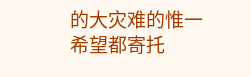的大灾难的惟一希望都寄托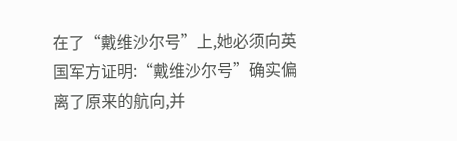在了“戴维沙尔号”上,她必须向英国军方证明:“戴维沙尔号”确实偏离了原来的航向,并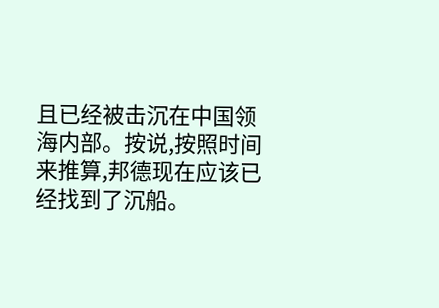且已经被击沉在中国领海内部。按说,按照时间来推算,邦德现在应该已经找到了沉船。